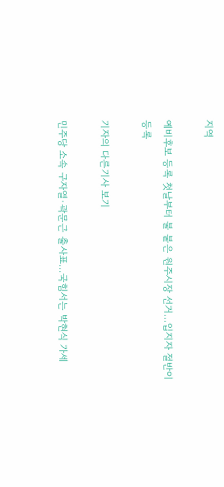지역

예비후보 등록 첫날부터 불 붙은 원주시장 선거…입지자 절반이 등록

기자의 다른기사 보기

민주당 소속 구자열·곽문근 출사표…국힘서는 박현식 가세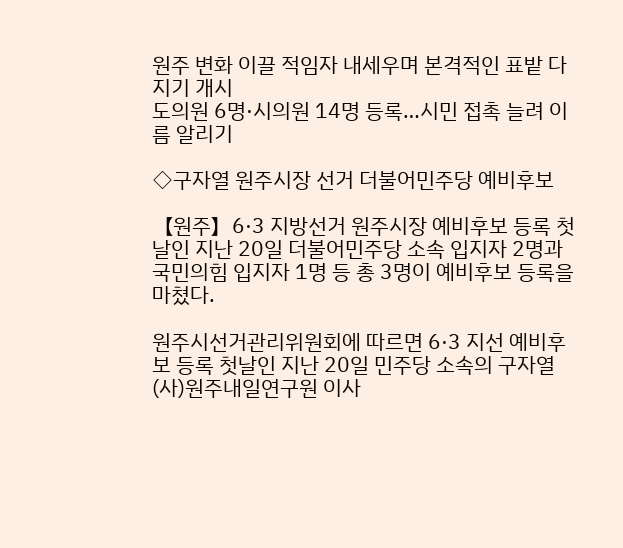원주 변화 이끌 적임자 내세우며 본격적인 표밭 다지기 개시
도의원 6명·시의원 14명 등록…시민 접촉 늘려 이름 알리기

◇구자열 원주시장 선거 더불어민주당 예비후보

【원주】6·3 지방선거 원주시장 예비후보 등록 첫날인 지난 20일 더불어민주당 소속 입지자 2명과 국민의힘 입지자 1명 등 총 3명이 예비후보 등록을 마쳤다.

원주시선거관리위원회에 따르면 6·3 지선 예비후보 등록 첫날인 지난 20일 민주당 소속의 구자열 (사)원주내일연구원 이사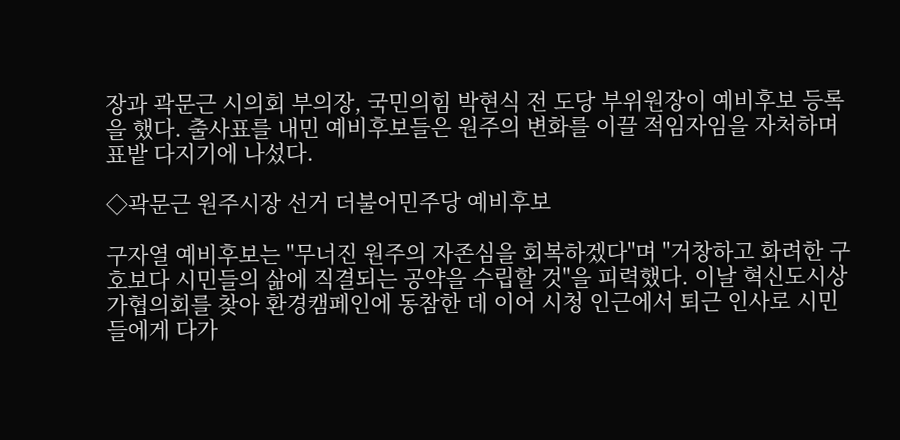장과 곽문근 시의회 부의장, 국민의힘 박현식 전 도당 부위원장이 예비후보 등록을 했다. 출사표를 내민 예비후보들은 원주의 변화를 이끌 적임자임을 자처하며 표밭 다지기에 나섰다.

◇곽문근 원주시장 선거 더불어민주당 예비후보

구자열 예비후보는 "무너진 원주의 자존심을 회복하겠다"며 "거창하고 화려한 구호보다 시민들의 삶에 직결되는 공약을 수립할 것"을 피력했다. 이날 혁신도시상가협의회를 찾아 환경캠페인에 동참한 데 이어 시청 인근에서 퇴근 인사로 시민들에게 다가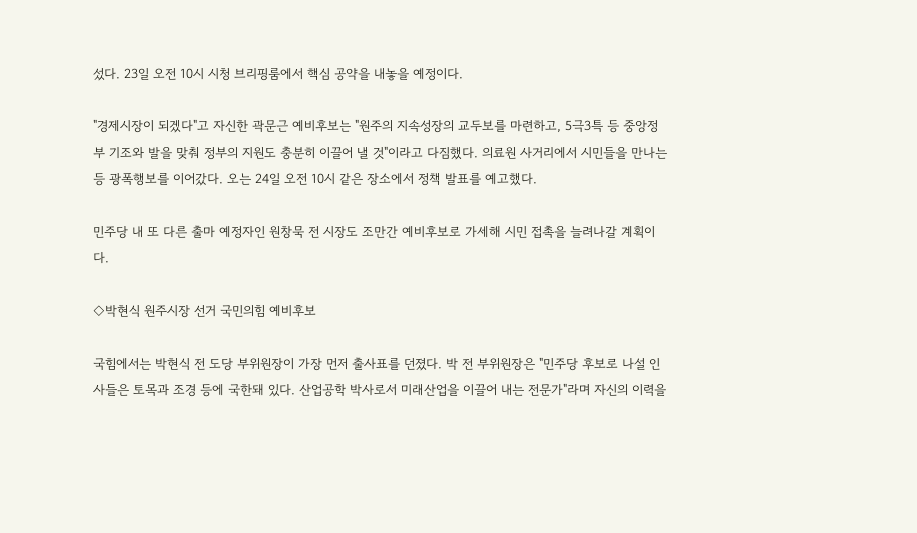섰다. 23일 오전 10시 시청 브리핑룸에서 핵심 공약을 내놓을 예정이다.

"경제시장이 되겠다"고 자신한 곽문근 예비후보는 "원주의 지속성장의 교두보를 마련하고, 5극3특 등 중앙정부 기조와 발을 맞춰 정부의 지원도 충분히 이끌어 낼 것"이라고 다짐했다. 의료원 사거리에서 시민들을 만나는 등 광폭행보를 이어갔다. 오는 24일 오전 10시 같은 장소에서 정책 발표를 예고했다.

민주당 내 또 다른 출마 예정자인 원창묵 전 시장도 조만간 예비후보로 가세해 시민 접촉을 늘려나갈 계획이다.

◇박현식 원주시장 선거 국민의힘 예비후보

국힘에서는 박현식 전 도당 부위원장이 가장 먼저 출사표를 던졌다. 박 전 부위원장은 "민주당 후보로 나설 인사들은 토목과 조경 등에 국한돼 있다. 산업공학 박사로서 미래산업을 이끌어 내는 전문가"라며 자신의 이력을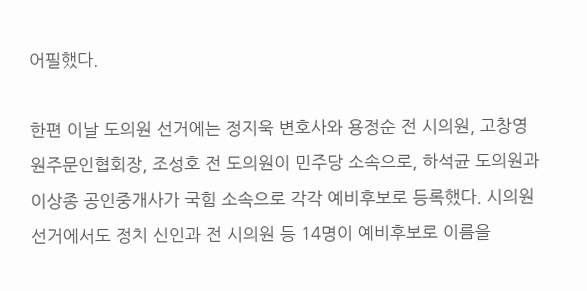어필했다.

한편 이날 도의원 선거에는 정지욱 변호사와 용정순 전 시의원, 고창영 원주문인협회장, 조성호 전 도의원이 민주당 소속으로, 하석균 도의원과 이상종 공인중개사가 국힘 소속으로 각각 예비후보로 등록했다. 시의원 선거에서도 정치 신인과 전 시의원 등 14명이 예비후보로 이름을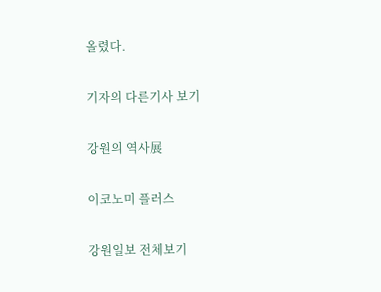올렸다.

기자의 다른기사 보기

강원의 역사展

이코노미 플러스

강원일보 전체보기